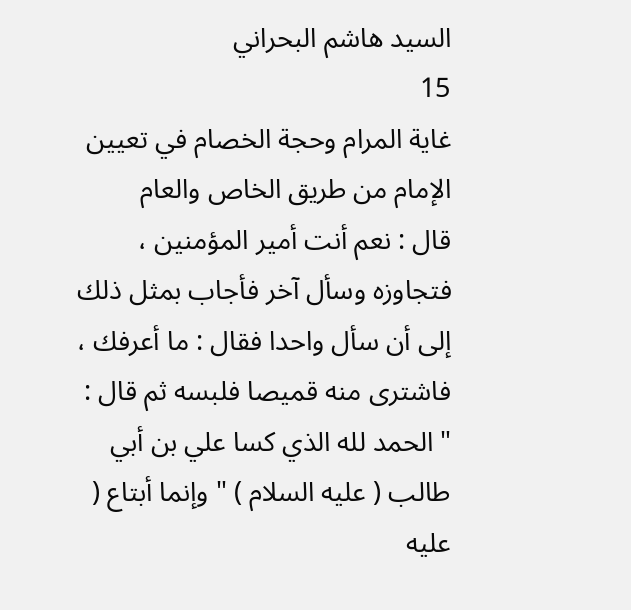السيد هاشم البحراني
15
غاية المرام وحجة الخصام في تعيين الإمام من طريق الخاص والعام
قال : نعم أنت أمير المؤمنين ، فتجاوزه وسأل آخر فأجاب بمثل ذلك إلى أن سأل واحدا فقال : ما أعرفك ، فاشترى منه قميصا فلبسه ثم قال : " الحمد لله الذي كسا علي بن أبي طالب ( عليه السلام ) " وإنما أبتاع ( عليه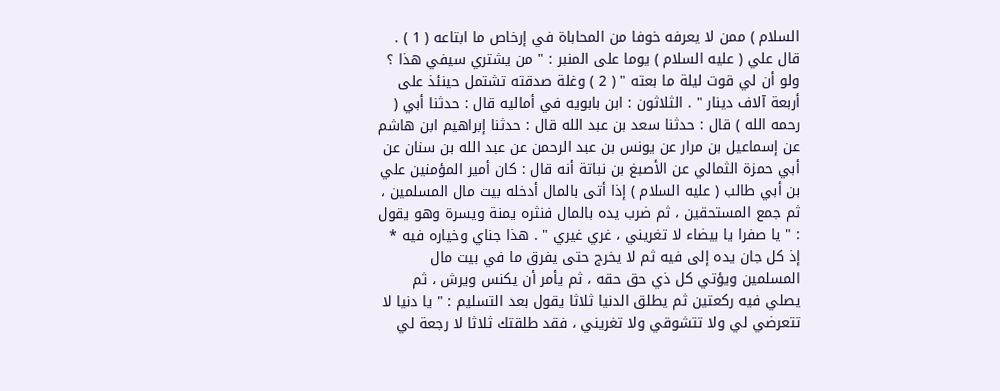السلام ) ممن لا يعرفه خوفا من المحاباة في إرخاص ما ابتاعه ( 1 ) . قال علي ( عليه السلام ) يوما على المنبر : " من يشتري سيفي هذا ؟ ولو أن لي قوت ليلة ما بعته " ( 2 ) وغلة صدقته تشتمل حينئذ على أربعة آلاف دينار " . الثلاثون : ابن بابويه في أماليه قال : حدثنا أبي ( رحمه الله ) قال : حدثنا سعد بن عبد الله قال : حدثنا إبراهيم ابن هاشم عن إسماعيل بن مرار عن يونس بن عبد الرحمن عن عبد الله بن سنان عن أبي حمزة الثمالي عن الأصبغ بن نباتة أنه قال : كان أمير المؤمنين علي بن أبي طالب ( عليه السلام ) إذا أتى بالمال أدخله بيت مال المسلمين ، ثم جمع المستحقين ، ثم ضرب يده بالمال فنثره يمنة ويسرة وهو يقول : " يا صفرا يا بيضاء لا تغريني ، غري غيري " . هذا جناي وخياره فيه * إذ كل جان يده إلى فيه ثم لا يخرج حتى يفرق ما في بيت مال المسلمين ويؤتي كل ذي حق حقه ، ثم يأمر أن يكنس ويرش ، ثم يصلي فيه ركعتين ثم يطلق الدنيا ثلاثا يقول بعد التسليم : " يا دنيا لا تتعرضي لي ولا تتشوقي ولا تغريني ، فقد طلقتك ثلاثا لا رجعة لي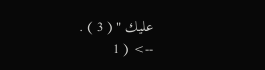عليك " ( 3 ) .
--> ( 1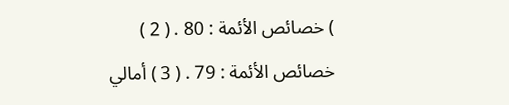) خصائص الأئمة : 80 . ( 2 ) خصائص الأئمة : 79 . ( 3 ) أمالي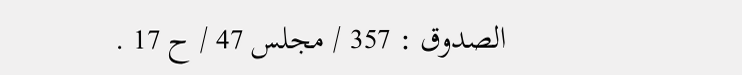الصدوق : 357 / مجلس 47 / ح 17 .